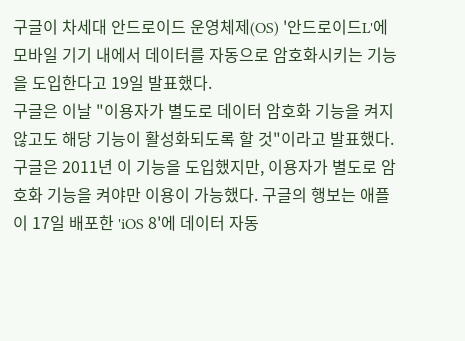구글이 차세대 안드로이드 운영체제(OS) '안드로이드L'에 모바일 기기 내에서 데이터를 자동으로 암호화시키는 기능을 도입한다고 19일 발표했다.
구글은 이날 "이용자가 별도로 데이터 암호화 기능을 켜지 않고도 해당 기능이 활성화되도록 할 것"이라고 발표했다. 구글은 2011년 이 기능을 도입했지만, 이용자가 별도로 암호화 기능을 켜야만 이용이 가능했다. 구글의 행보는 애플이 17일 배포한 'iOS 8'에 데이터 자동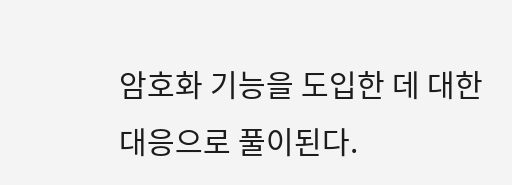암호화 기능을 도입한 데 대한 대응으로 풀이된다.